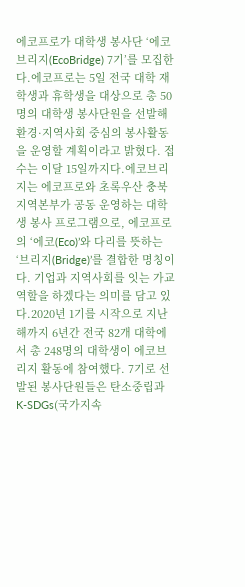에코프로가 대학생 봉사단 ‘에코브리지(EcoBridge) 7기’를 모집한다.에코프로는 5일 전국 대학 재학생과 휴학생을 대상으로 총 50명의 대학생 봉사단원을 선발해 환경·지역사회 중심의 봉사활동을 운영할 계획이라고 밝혔다. 접수는 이달 15일까지다.에코브리지는 에코프로와 초록우산 충북지역본부가 공동 운영하는 대학생 봉사 프로그램으로, 에코프로의 ‘에코(Eco)’와 다리를 뜻하는 ‘브리지(Bridge)’를 결합한 명칭이다. 기업과 지역사회를 잇는 가교 역할을 하겠다는 의미를 담고 있다.2020년 1기를 시작으로 지난해까지 6년간 전국 82개 대학에서 총 248명의 대학생이 에코브리지 활동에 참여했다. 7기로 선발된 봉사단원들은 탄소중립과 K-SDGs(국가지속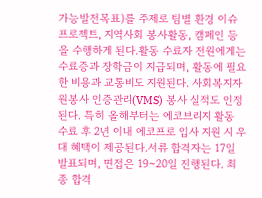가능발전목표)를 주제로 팀별 환경 이슈 프로젝트, 지역사회 봉사활동, 캠페인 등을 수행하게 된다.활동 수료자 전원에게는 수료증과 장학금이 지급되며, 활동에 필요한 비용과 교통비도 지원된다. 사회복지자원봉사 인증관리(VMS) 봉사 실적도 인정된다. 특히 올해부터는 에코브리지 활동 수료 후 2년 이내 에코프로 입사 지원 시 우대 혜택이 제공된다.서류 합격자는 17일 발표되며, 면접은 19~20일 진행된다. 최종 합격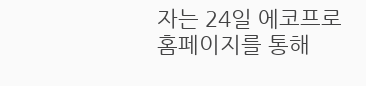자는 24일 에코프로 홈페이지를 통해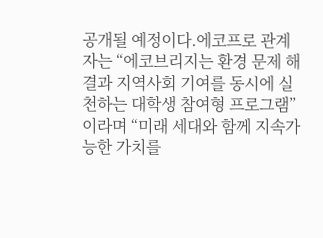공개될 예정이다.에코프로 관계자는 “에코브리지는 환경 문제 해결과 지역사회 기여를 동시에 실천하는 대학생 참여형 프로그램”이라며 “미래 세대와 함께 지속가능한 가치를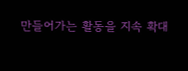만들어가는 활동을 지속 확대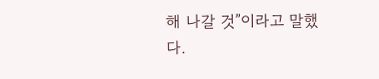해 나갈 것”이라고 말했다.